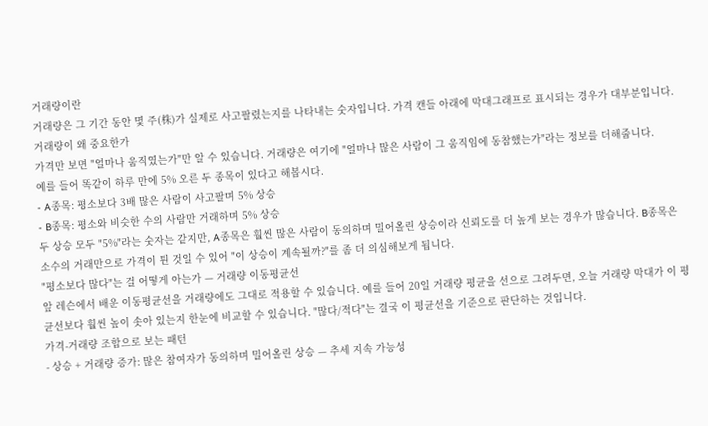거래량이란
거래량은 그 기간 동안 몇 주(株)가 실제로 사고팔렸는지를 나타내는 숫자입니다. 가격 캔들 아래에 막대그래프로 표시되는 경우가 대부분입니다.
거래량이 왜 중요한가
가격만 보면 "얼마나 움직였는가"만 알 수 있습니다. 거래량은 여기에 "얼마나 많은 사람이 그 움직임에 동참했는가"라는 정보를 더해줍니다.
예를 들어 똑같이 하루 만에 5% 오른 두 종목이 있다고 해봅시다.
- A종목: 평소보다 3배 많은 사람이 사고팔며 5% 상승
- B종목: 평소와 비슷한 수의 사람만 거래하며 5% 상승
두 상승 모두 "5%"라는 숫자는 같지만, A종목은 훨씬 많은 사람이 동의하며 밀어올린 상승이라 신뢰도를 더 높게 보는 경우가 많습니다. B종목은 소수의 거래만으로 가격이 튄 것일 수 있어 "이 상승이 계속될까?"를 좀 더 의심해보게 됩니다.
"평소보다 많다"는 걸 어떻게 아는가 — 거래량 이동평균선
앞 레슨에서 배운 이동평균선을 거래량에도 그대로 적용할 수 있습니다. 예를 들어 20일 거래량 평균을 선으로 그려두면, 오늘 거래량 막대가 이 평균선보다 훨씬 높이 솟아 있는지 한눈에 비교할 수 있습니다. "많다/적다"는 결국 이 평균선을 기준으로 판단하는 것입니다.
가격-거래량 조합으로 보는 패턴
- 상승 + 거래량 증가: 많은 참여자가 동의하며 밀어올린 상승 — 추세 지속 가능성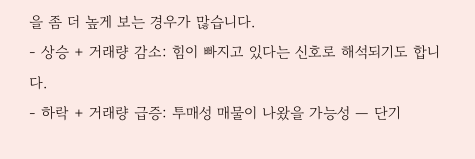을 좀 더 높게 보는 경우가 많습니다.
- 상승 + 거래량 감소: 힘이 빠지고 있다는 신호로 해석되기도 합니다.
- 하락 + 거래량 급증: 투매성 매물이 나왔을 가능성 — 단기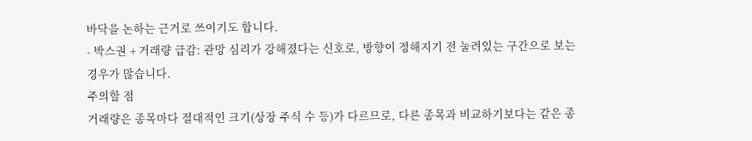바닥을 논하는 근거로 쓰이기도 합니다.
- 박스권 + 거래량 급감: 관망 심리가 강해졌다는 신호로, 방향이 정해지기 전 눌려있는 구간으로 보는 경우가 많습니다.
주의할 점
거래량은 종목마다 절대적인 크기(상장 주식 수 등)가 다르므로, 다른 종목과 비교하기보다는 같은 종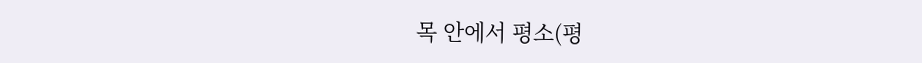목 안에서 평소(평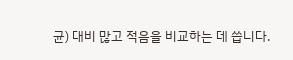균) 대비 많고 적음을 비교하는 데 씁니다.